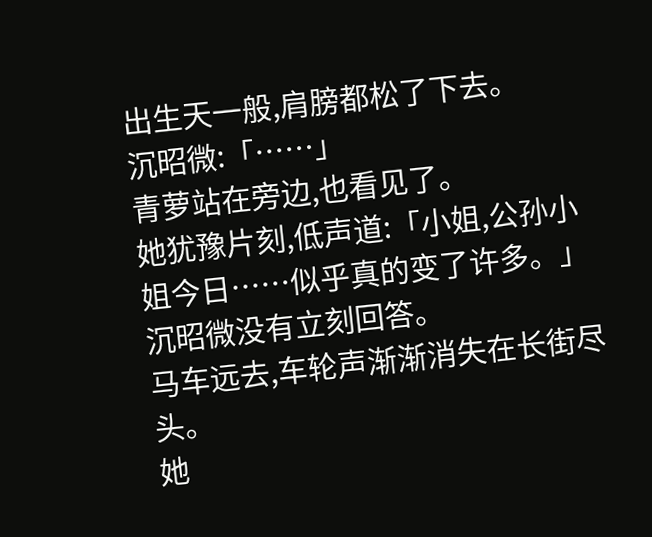出生天一般,肩膀都松了下去。
沉昭微:「……」
青萝站在旁边,也看见了。
她犹豫片刻,低声道:「小姐,公孙小姐今日……似乎真的变了许多。」
沉昭微没有立刻回答。
马车远去,车轮声渐渐消失在长街尽头。
她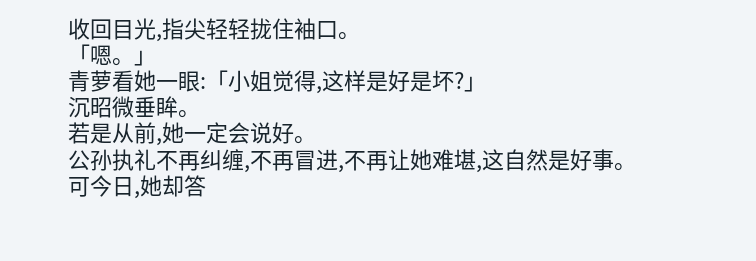收回目光,指尖轻轻拢住袖口。
「嗯。」
青萝看她一眼:「小姐觉得,这样是好是坏?」
沉昭微垂眸。
若是从前,她一定会说好。
公孙执礼不再纠缠,不再冒进,不再让她难堪,这自然是好事。
可今日,她却答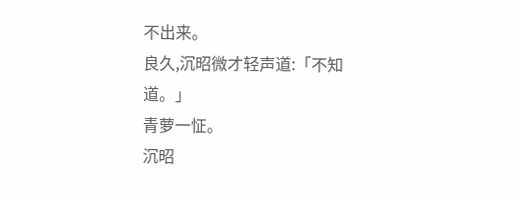不出来。
良久,沉昭微才轻声道:「不知道。」
青萝一怔。
沉昭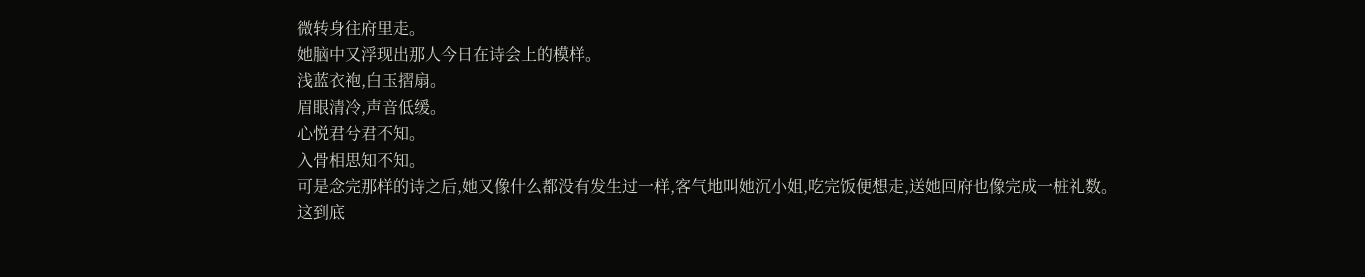微转身往府里走。
她脑中又浮现出那人今日在诗会上的模样。
浅蓝衣袍,白玉摺扇。
眉眼清冷,声音低缓。
心悦君兮君不知。
入骨相思知不知。
可是念完那样的诗之后,她又像什么都没有发生过一样,客气地叫她沉小姐,吃完饭便想走,送她回府也像完成一桩礼数。
这到底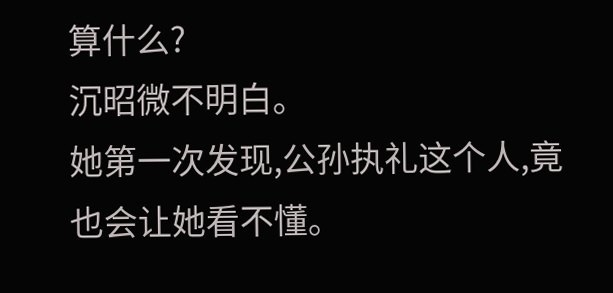算什么?
沉昭微不明白。
她第一次发现,公孙执礼这个人,竟也会让她看不懂。